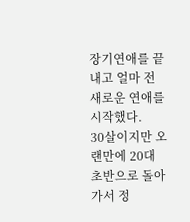장기연애를 끝내고 얼마 전 새로운 연애를 시작했다.
30살이지만 오랜만에 20대 초반으로 돌아가서 정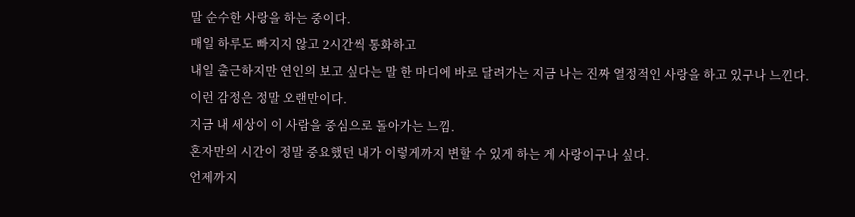말 순수한 사랑을 하는 중이다.
매일 하루도 빠지지 않고 2시간씩 통화하고
내일 출근하지만 연인의 보고 싶다는 말 한 마디에 바로 달려가는 지금 나는 진짜 열정적인 사랑을 하고 있구나 느낀다.
이런 감정은 정말 오랜만이다.
지금 내 세상이 이 사람을 중심으로 돌아가는 느낌.
혼자만의 시간이 정말 중요했던 내가 이렇게까지 변할 수 있게 하는 게 사랑이구나 싶다.
언제까지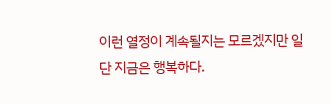이런 열정이 계속될지는 모르겠지만 일단 지금은 행복하다.